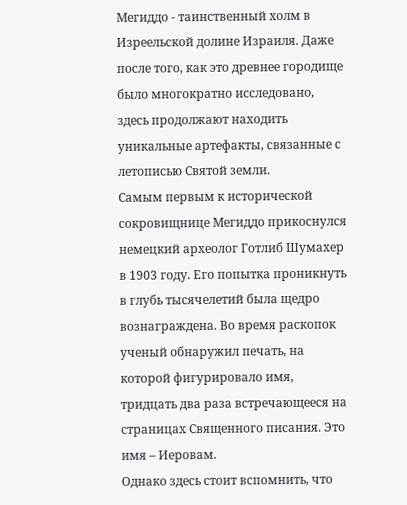Мегиддо - таинственный холм в Изреельской долине Израиля. Даже после того, как это древнее городище было многократно исследовано, здесь продолжают находить уникальные артефакты, связанные с летописью Святой земли.
Самым первым к исторической сокровищнице Мегиддо прикоснулся немецкий археолог Готлиб Шумахер в 1903 году. Его попытка проникнуть в глубь тысячелетий была щедро вознаграждена. Во время раскопок ученый обнаружил печать, на которой фигурировало имя, тридцать два раза встречающееся на страницах Священного писания. Это имя – Иеровам.
Однако здесь стоит вспомнить, что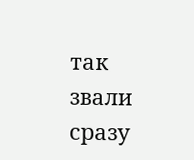так звали сразу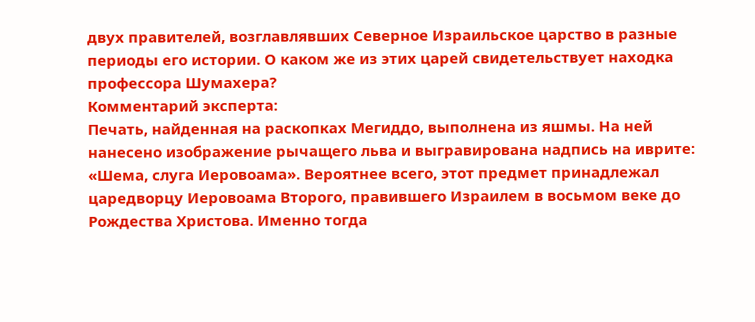двух правителей, возглавлявших Северное Израильское царство в разные периоды его истории. О каком же из этих царей свидетельствует находка профессора Шумахера?
Комментарий эксперта:
Печать, найденная на раскопках Мегиддо, выполнена из яшмы. На ней нанесено изображение рычащего льва и выгравирована надпись на иврите: «Шема, слуга Иеровоама». Вероятнее всего, этот предмет принадлежал царедворцу Иеровоама Второго, правившего Израилем в восьмом веке до Рождества Христова. Именно тогда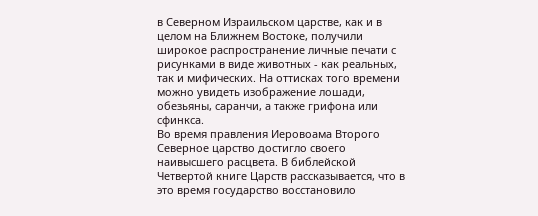в Северном Израильском царстве, как и в целом на Ближнем Востоке, получили широкое распространение личные печати с рисунками в виде животных - как реальных, так и мифических. На оттисках того времени можно увидеть изображение лошади, обезьяны, саранчи, а также грифона или сфинкса.
Во время правления Иеровоама Второго Северное царство достигло своего наивысшего расцвета. В библейской Четвертой книге Царств рассказывается, что в это время государство восстановило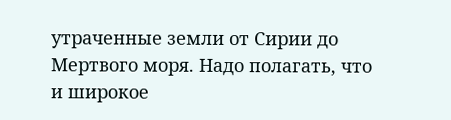утраченные земли от Сирии до Мертвого моря. Надо полагать, что и широкое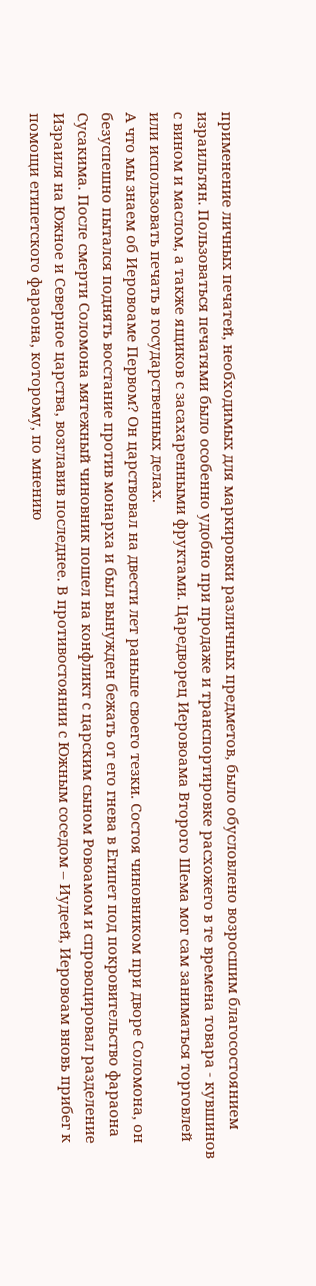применение личных печатей, необходимых для маркировки различных предметов, было обусловлено возросшим благосостоянием израильтян. Пользоваться печатями было особенно удобно при продаже и транспортировке расхожего в те времена товара - кувшинов с вином и маслом, а также ящиков с засахаренными фруктами. Царедворец Иеровоама Второго Шема мог сам заниматься торговлей или использовать печать в государственных делах.
А что мы знаем об Иеровоаме Первом? Он царствовал на двести лет раньше своего тезки. Состоя чиновником при дворе Соломона, он безуспешно пытался поднять восстание против монарха и был вынужден бежать от его гнева в Египет под покровительство фараона Сусакима. После смерти Соломона мятежный чиновник пошел на конфликт с царским сыном Ровоамом и спровоцировал разделение Израиля на Южное и Северное царства, возглавив последнее. В противостоянии с Южным соседом – Иудеей, Иеровоам вновь прибег к помощи египетского фараона, которому, по мнению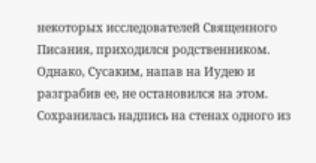некоторых исследователей Священного Писания, приходился родственником. Однако, Сусаким, напав на Иудею и разграбив ее, не остановился на этом. Сохранилась надпись на стенах одного из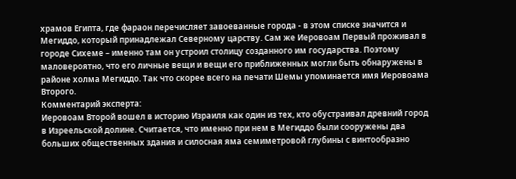храмов Египта, где фараон перечисляет завоеванные города - в этом списке значится и Мегиддо, который принадлежал Северному царству. Сам же Иеровоам Первый проживал в городе Сихеме – именно там он устроил столицу созданного им государства. Поэтому маловероятно, что его личные вещи и вещи его приближенных могли быть обнаружены в районе холма Мегиддо. Так что скорее всего на печати Шемы упоминается имя Иеровоама Второго.
Комментарий эксперта:
Иеровоам Второй вошел в историю Израиля как один из тех, кто обустраивал древний город в Изреельской долине. Считается, что именно при нем в Мегиддо были сооружены два больших общественных здания и силосная яма семиметровой глубины с винтообразно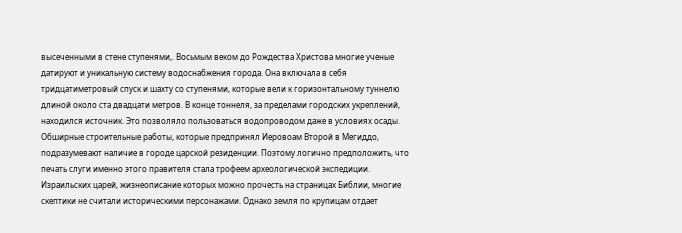высеченными в стене ступенями,. Восьмым веком до Рождества Христова многие ученые датируют и уникальную систему водоснабжения города. Она включала в себя тридцатиметровый спуск и шахту со ступенями, которые вели к горизонтальному туннелю длиной около ста двадцати метров. В конце тоннеля, за пределами городских укреплений, находился источник. Это позволяло пользоваться водопроводом даже в условиях осады.
Обширные строительные работы, которые предпринял Иеровоам Второй в Мегиддо, подразумевают наличие в городе царской резиденции. Поэтому логично предположить, что печать слуги именно этого правителя стала трофеем археологической экспедиции.
Израильских царей, жизнеописание которых можно прочесть на страницах Библии, многие скептики не считали историческими персонажами. Однако земля по крупицам отдает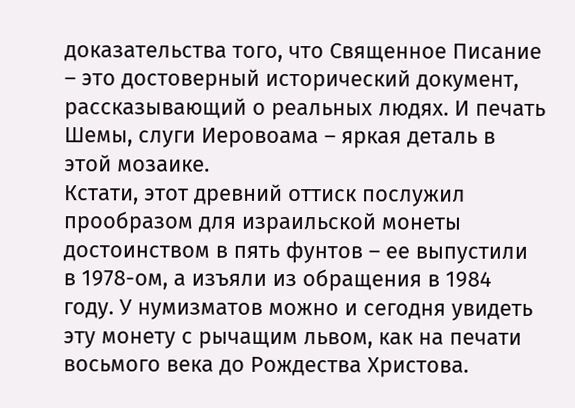доказательства того, что Священное Писание – это достоверный исторический документ, рассказывающий о реальных людях. И печать Шемы, слуги Иеровоама – яркая деталь в этой мозаике.
Кстати, этот древний оттиск послужил прообразом для израильской монеты достоинством в пять фунтов – ее выпустили в 1978-ом, а изъяли из обращения в 1984 году. У нумизматов можно и сегодня увидеть эту монету с рычащим львом, как на печати восьмого века до Рождества Христова.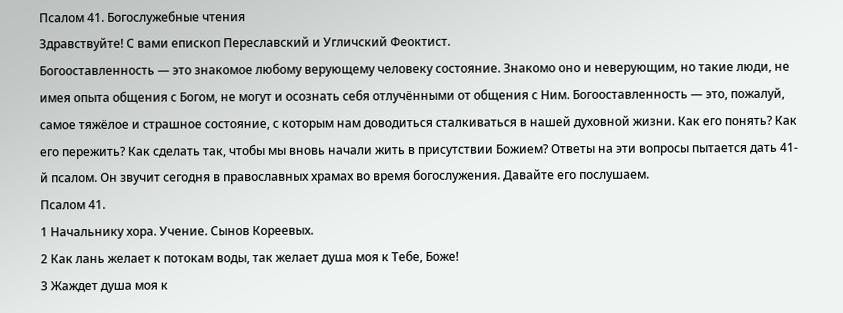Псалом 41. Богослужебные чтения
Здравствуйте! С вами епископ Переславский и Угличский Феоктист.
Богооставленность — это знакомое любому верующему человеку состояние. Знакомо оно и неверующим, но такие люди, не имея опыта общения с Богом, не могут и осознать себя отлучёнными от общения с Ним. Богооставленность — это, пожалуй, самое тяжёлое и страшное состояние, с которым нам доводиться сталкиваться в нашей духовной жизни. Как его понять? Как его пережить? Как сделать так, чтобы мы вновь начали жить в присутствии Божием? Ответы на эти вопросы пытается дать 41-й псалом. Он звучит сегодня в православных храмах во время богослужения. Давайте его послушаем.
Псалом 41.
1 Начальнику хора. Учение. Сынов Кореевых.
2 Как лань желает к потокам воды, так желает душа моя к Тебе, Боже!
3 Жаждет душа моя к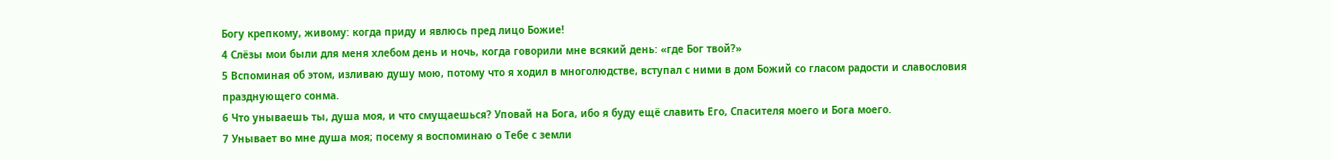Богу крепкому, живому: когда приду и явлюсь пред лицо Божие!
4 Слёзы мои были для меня хлебом день и ночь, когда говорили мне всякий день: «где Бог твой?»
5 Вспоминая об этом, изливаю душу мою, потому что я ходил в многолюдстве, вступал с ними в дом Божий со гласом радости и славословия празднующего сонма.
6 Что унываешь ты, душа моя, и что смущаешься? Уповай на Бога, ибо я буду ещё славить Его, Спасителя моего и Бога моего.
7 Унывает во мне душа моя; посему я воспоминаю о Тебе с земли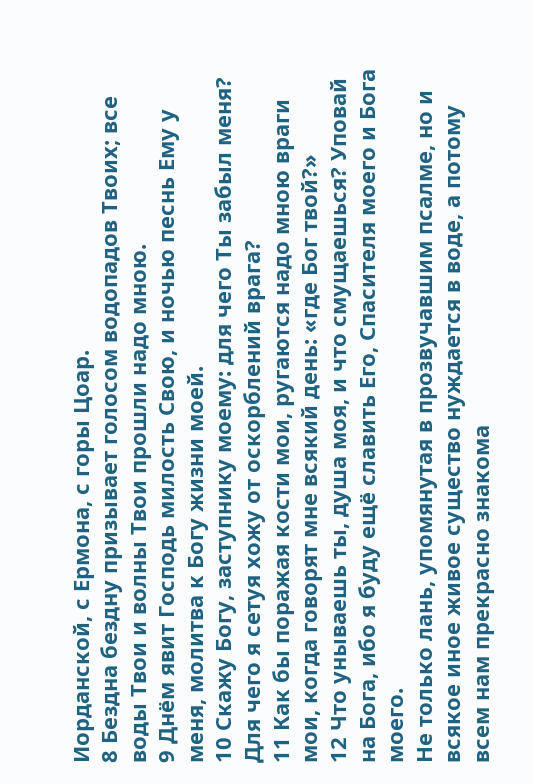Иорданской, с Ермона, с горы Цоар.
8 Бездна бездну призывает голосом водопадов Твоих; все воды Твои и волны Твои прошли надо мною.
9 Днём явит Господь милость Свою, и ночью песнь Ему у меня, молитва к Богу жизни моей.
10 Скажу Богу, заступнику моему: для чего Ты забыл меня? Для чего я сетуя хожу от оскорблений врага?
11 Как бы поражая кости мои, ругаются надо мною враги мои, когда говорят мне всякий день: «где Бог твой?»
12 Что унываешь ты, душа моя, и что смущаешься? Уповай на Бога, ибо я буду ещё славить Его, Спасителя моего и Бога моего.
Не только лань, упомянутая в прозвучавшим псалме, но и всякое иное живое существо нуждается в воде, а потому всем нам прекрасно знакома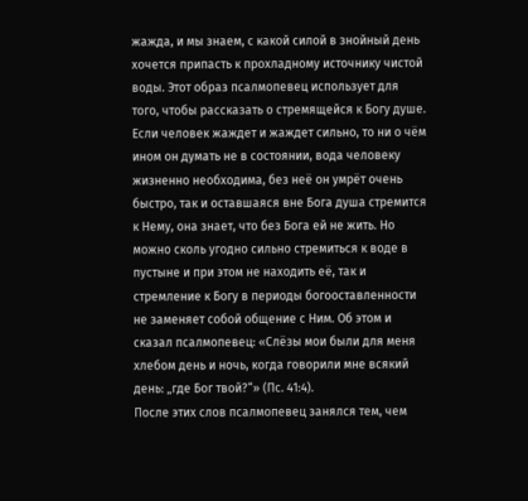жажда, и мы знаем, с какой силой в знойный день хочется припасть к прохладному источнику чистой воды. Этот образ псалмопевец использует для того, чтобы рассказать о стремящейся к Богу душе. Если человек жаждет и жаждет сильно, то ни о чём ином он думать не в состоянии, вода человеку жизненно необходима, без неё он умрёт очень быстро, так и оставшаяся вне Бога душа стремится к Нему, она знает, что без Бога ей не жить. Но можно сколь угодно сильно стремиться к воде в пустыне и при этом не находить её, так и стремление к Богу в периоды богооставленности не заменяет собой общение с Ним. Об этом и сказал псалмопевец: «Слёзы мои были для меня хлебом день и ночь, когда говорили мне всякий день: „где Бог твой?“» (Пс. 41:4).
После этих слов псалмопевец занялся тем, чем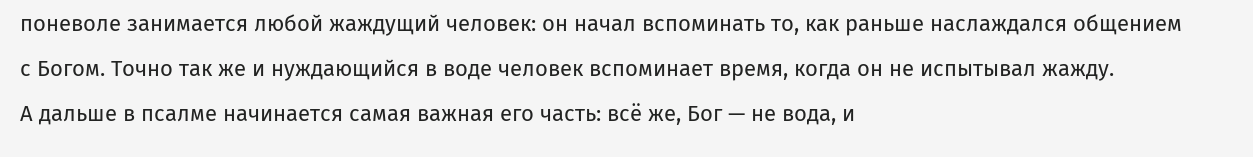поневоле занимается любой жаждущий человек: он начал вспоминать то, как раньше наслаждался общением с Богом. Точно так же и нуждающийся в воде человек вспоминает время, когда он не испытывал жажду.
А дальше в псалме начинается самая важная его часть: всё же, Бог — не вода, и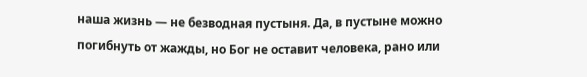наша жизнь — не безводная пустыня. Да, в пустыне можно погибнуть от жажды, но Бог не оставит человека, рано или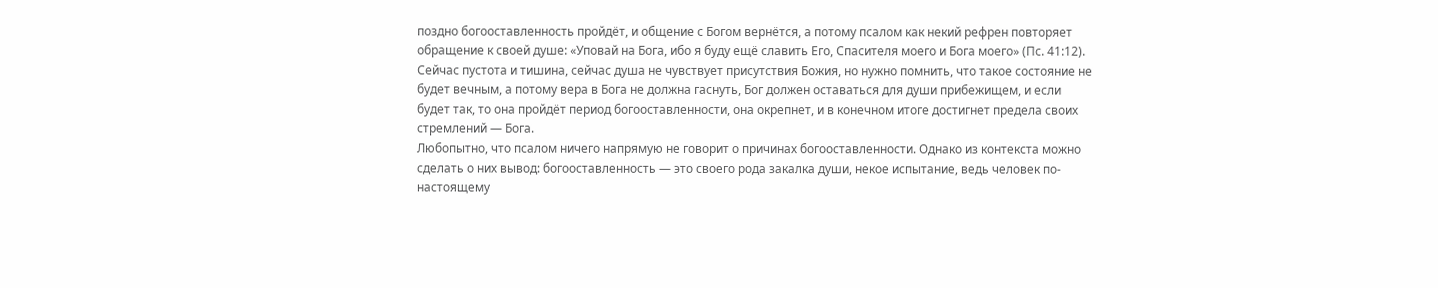поздно богооставленность пройдёт, и общение с Богом вернётся, а потому псалом как некий рефрен повторяет обращение к своей душе: «Уповай на Бога, ибо я буду ещё славить Его, Спасителя моего и Бога моего» (Пс. 41:12). Сейчас пустота и тишина, сейчас душа не чувствует присутствия Божия, но нужно помнить, что такое состояние не будет вечным, а потому вера в Бога не должна гаснуть, Бог должен оставаться для души прибежищем, и если будет так, то она пройдёт период богооставленности, она окрепнет, и в конечном итоге достигнет предела своих стремлений — Бога.
Любопытно, что псалом ничего напрямую не говорит о причинах богооставленности. Однако из контекста можно сделать о них вывод: богооставленность — это своего рода закалка души, некое испытание, ведь человек по-настоящему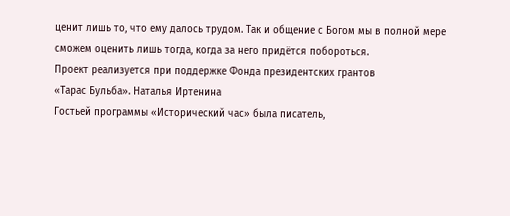ценит лишь то, что ему далось трудом. Так и общение с Богом мы в полной мере сможем оценить лишь тогда, когда за него придётся побороться.
Проект реализуется при поддержке Фонда президентских грантов
«Тарас Бульба». Наталья Иртенина
Гостьей программы «Исторический час» была писатель,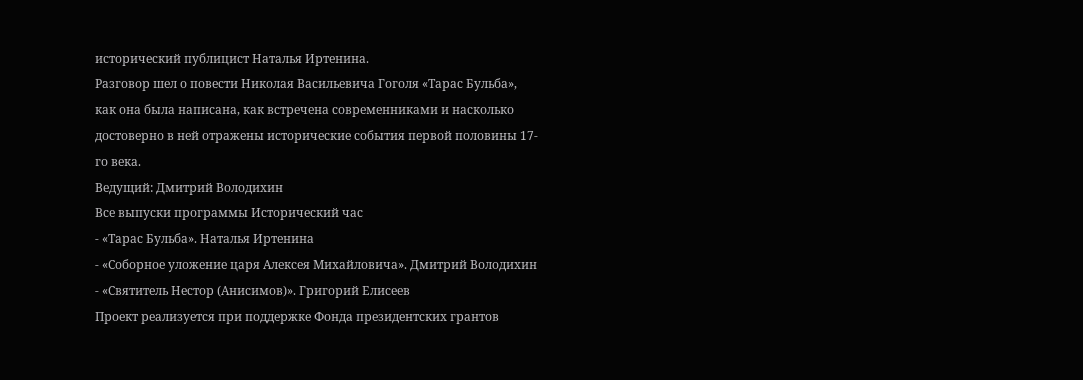исторический публицист Наталья Иртенина.
Разговор шел о повести Николая Васильевича Гоголя «Тарас Бульба», как она была написана, как встречена современниками и насколько достоверно в ней отражены исторические события первой половины 17-го века.
Ведущий: Дмитрий Володихин
Все выпуски программы Исторический час
- «Тарас Бульба». Наталья Иртенина
- «Соборное уложение царя Алексея Михайловича». Дмитрий Володихин
- «Святитель Нестор (Анисимов)». Григорий Елисеев
Проект реализуется при поддержке Фонда президентских грантов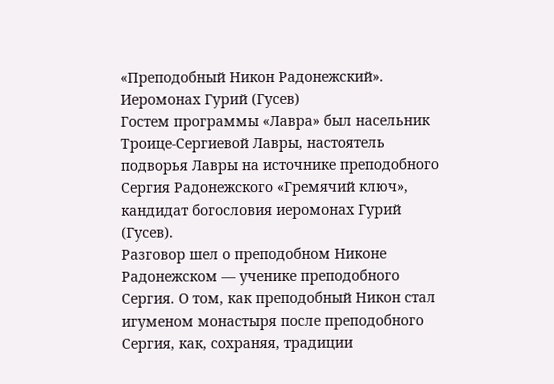«Преподобный Никон Радонежский». Иеромонах Гурий (Гусев)
Гостем программы «Лавра» был насельник Троице-Сергиевой Лавры, настоятель подворья Лавры на источнике преподобного Сергия Радонежского «Гремячий ключ», кандидат богословия иеромонах Гурий (Гусев).
Разговор шел о преподобном Никоне Радонежском — ученике преподобного Сергия. О том, как преподобный Никон стал игуменом монастыря после преподобного Сергия, как, сохраняя, традиции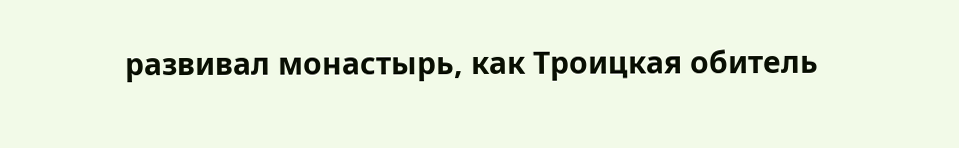развивал монастырь, как Троицкая обитель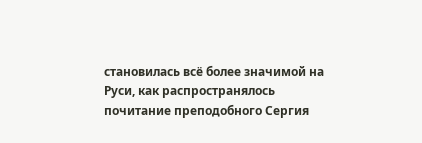становилась всё более значимой на Руси, как распространялось почитание преподобного Сергия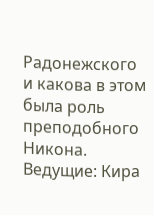Радонежского и какова в этом была роль преподобного Никона.
Ведущие: Кира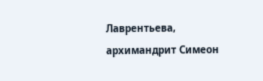Лаврентьева, архимандрит Симеон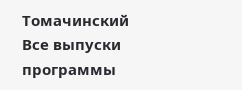Томачинский
Все выпуски программы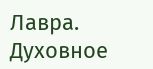Лавра. Духовное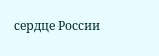сердце России